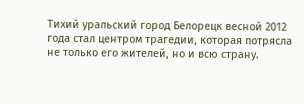Тихий уральский город Белорецк весной 2012 года стал центром трагедии, которая потрясла не только его жителей, но и всю страну.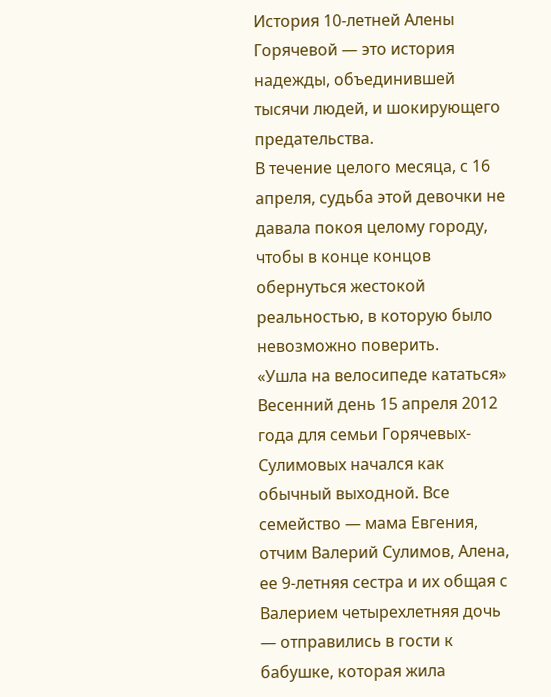История 10-летней Алены Горячевой — это история надежды, объединившей тысячи людей, и шокирующего предательства.
В течение целого месяца, с 16 апреля, судьба этой девочки не давала покоя целому городу, чтобы в конце концов обернуться жестокой реальностью, в которую было невозможно поверить.
«Ушла на велосипеде кататься»
Весенний день 15 апреля 2012 года для семьи Горячевых-Сулимовых начался как обычный выходной. Все семейство — мама Евгения, отчим Валерий Сулимов, Алена, ее 9-летняя сестра и их общая с Валерием четырехлетняя дочь — отправились в гости к бабушке, которая жила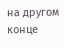на другом конце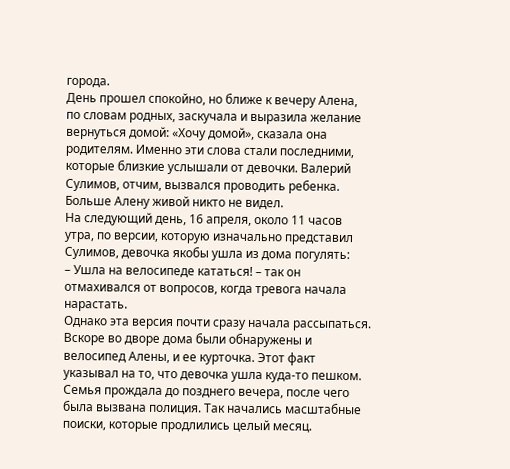города.
День прошел спокойно, но ближе к вечеру Алена, по словам родных, заскучала и выразила желание вернуться домой: «Хочу домой», сказала она родителям. Именно эти слова стали последними, которые близкие услышали от девочки. Валерий Сулимов, отчим, вызвался проводить ребенка. Больше Алену живой никто не видел.
На следующий день, 16 апреля, около 11 часов утра, по версии, которую изначально представил Сулимов, девочка якобы ушла из дома погулять:
– Ушла на велосипеде кататься! – так он отмахивался от вопросов, когда тревога начала нарастать.
Однако эта версия почти сразу начала рассыпаться. Вскоре во дворе дома были обнаружены и велосипед Алены, и ее курточка. Этот факт указывал на то, что девочка ушла куда-то пешком. Семья прождала до позднего вечера, после чего была вызвана полиция. Так начались масштабные поиски, которые продлились целый месяц.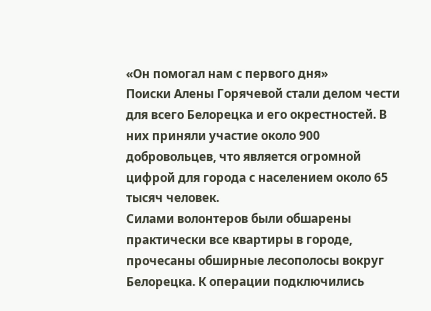«Он помогал нам с первого дня»
Поиски Алены Горячевой стали делом чести для всего Белорецка и его окрестностей. В них приняли участие около 900 добровольцев, что является огромной цифрой для города с населением около 65 тысяч человек.
Силами волонтеров были обшарены практически все квартиры в городе, прочесаны обширные лесополосы вокруг Белорецка. К операции подключились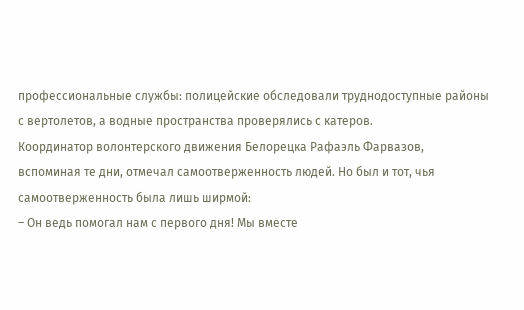профессиональные службы: полицейские обследовали труднодоступные районы с вертолетов, а водные пространства проверялись с катеров.
Координатор волонтерского движения Белорецка Рафаэль Фарвазов, вспоминая те дни, отмечал самоотверженность людей. Но был и тот, чья самоотверженность была лишь ширмой:
– Он ведь помогал нам с первого дня! Мы вместе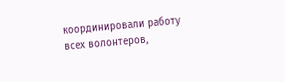координировали работу всех волонтеров,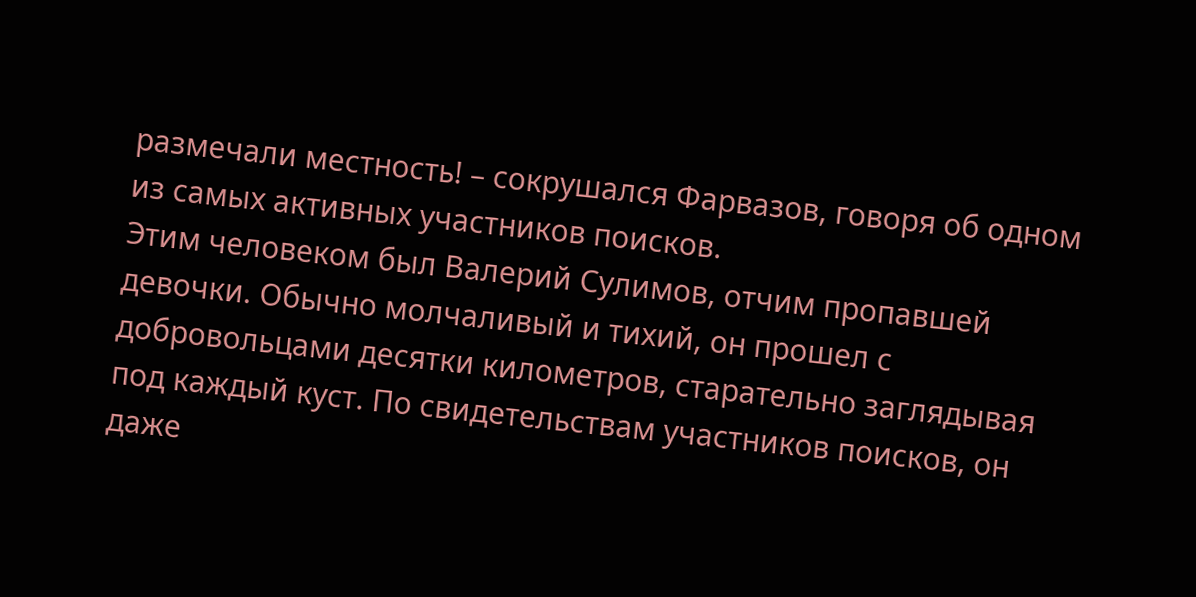размечали местность! – сокрушался Фарвазов, говоря об одном из самых активных участников поисков.
Этим человеком был Валерий Сулимов, отчим пропавшей девочки. Обычно молчаливый и тихий, он прошел с добровольцами десятки километров, старательно заглядывая под каждый куст. По свидетельствам участников поисков, он даже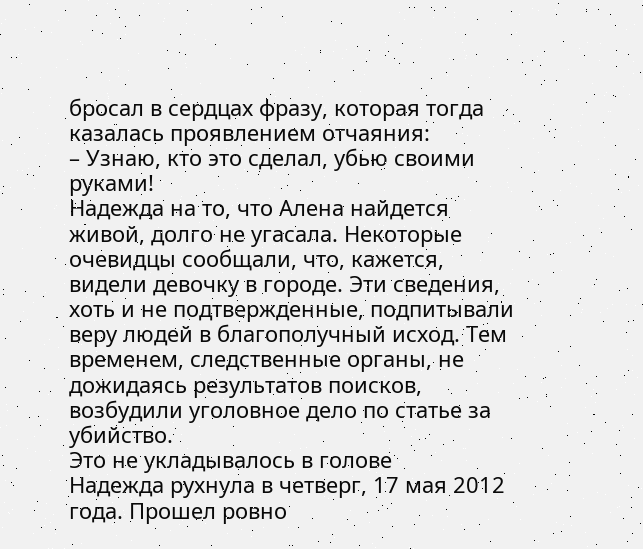бросал в сердцах фразу, которая тогда казалась проявлением отчаяния:
– Узнаю, кто это сделал, убью своими руками!
Надежда на то, что Алена найдется живой, долго не угасала. Некоторые очевидцы сообщали, что, кажется, видели девочку в городе. Эти сведения, хоть и не подтвержденные, подпитывали веру людей в благополучный исход. Тем временем, следственные органы, не дожидаясь результатов поисков, возбудили уголовное дело по статье за убийство.
Это не укладывалось в голове
Надежда рухнула в четверг, 17 мая 2012 года. Прошел ровно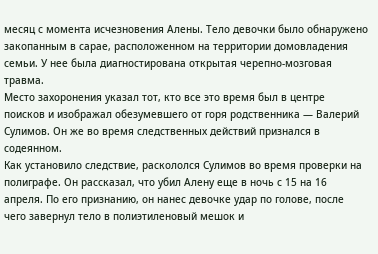месяц с момента исчезновения Алены. Тело девочки было обнаружено закопанным в сарае, расположенном на территории домовладения семьи. У нее была диагностирована открытая черепно-мозговая травма.
Место захоронения указал тот, кто все это время был в центре поисков и изображал обезумевшего от горя родственника — Валерий Сулимов. Он же во время следственных действий признался в содеянном.
Как установило следствие, раскололся Сулимов во время проверки на полиграфе. Он рассказал, что убил Алену еще в ночь с 15 на 16 апреля. По его признанию, он нанес девочке удар по голове, после чего завернул тело в полиэтиленовый мешок и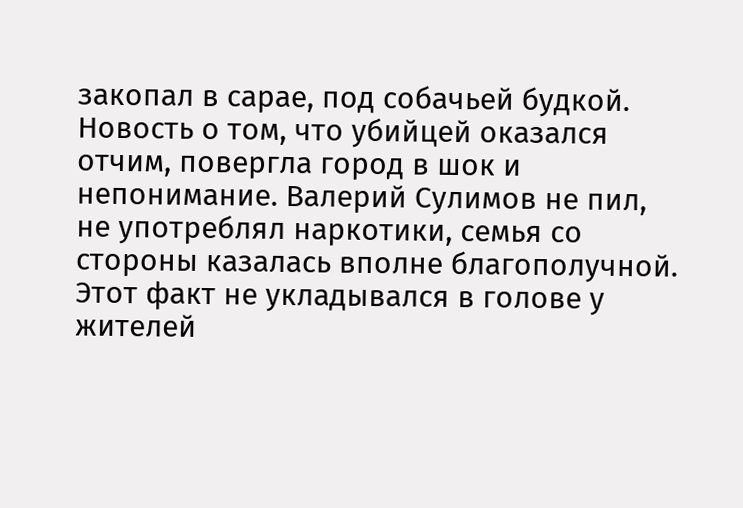закопал в сарае, под собачьей будкой.
Новость о том, что убийцей оказался отчим, повергла город в шок и непонимание. Валерий Сулимов не пил, не употреблял наркотики, семья со стороны казалась вполне благополучной. Этот факт не укладывался в голове у жителей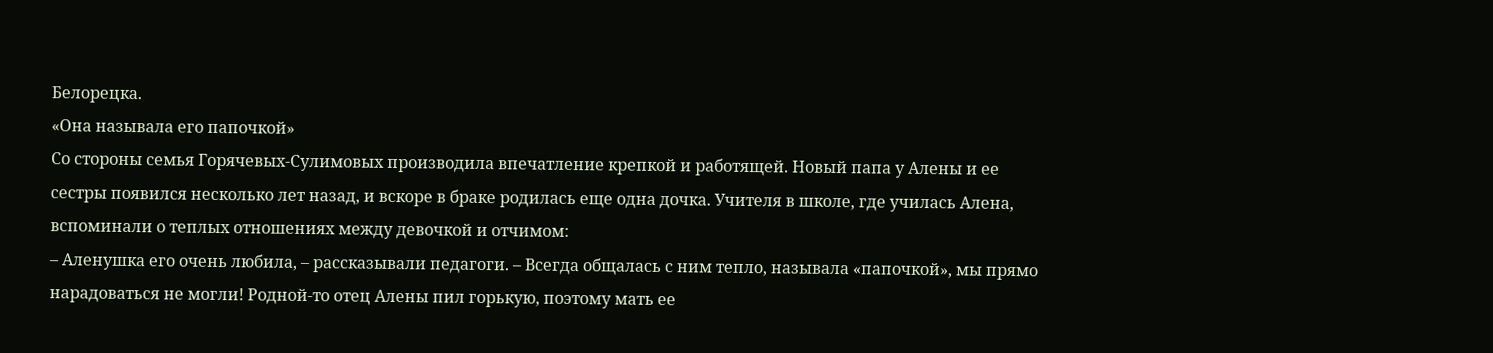Белорецка.
«Она называла его папочкой»
Со стороны семья Горячевых-Сулимовых производила впечатление крепкой и работящей. Новый папа у Алены и ее сестры появился несколько лет назад, и вскоре в браке родилась еще одна дочка. Учителя в школе, где училась Алена, вспоминали о теплых отношениях между девочкой и отчимом:
– Аленушка его очень любила, – рассказывали педагоги. – Всегда общалась с ним тепло, называла «папочкой», мы прямо нарадоваться не могли! Родной-то отец Алены пил горькую, поэтому мать ее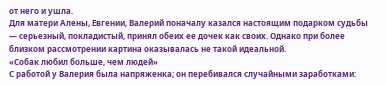от него и ушла.
Для матери Алены, Евгении, Валерий поначалу казался настоящим подарком судьбы — серьезный, покладистый, принял обеих ее дочек как своих. Однако при более близком рассмотрении картина оказывалась не такой идеальной.
«Собак любил больше, чем людей»
С работой у Валерия была напряженка; он перебивался случайными заработками: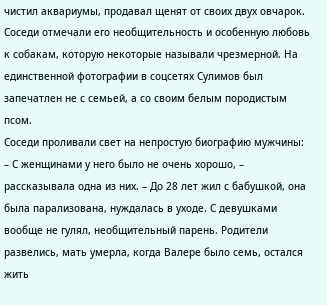чистил аквариумы, продавал щенят от своих двух овчарок. Соседи отмечали его необщительность и особенную любовь к собакам, которую некоторые называли чрезмерной. На единственной фотографии в соцсетях Сулимов был запечатлен не с семьей, а со своим белым породистым псом.
Соседи проливали свет на непростую биографию мужчины:
– С женщинами у него было не очень хорошо, – рассказывала одна из них. – До 28 лет жил с бабушкой, она была парализована, нуждалась в уходе. С девушками вообще не гулял, необщительный парень. Родители развелись, мать умерла, когда Валере было семь, остался жить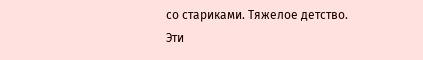со стариками. Тяжелое детство.
Эти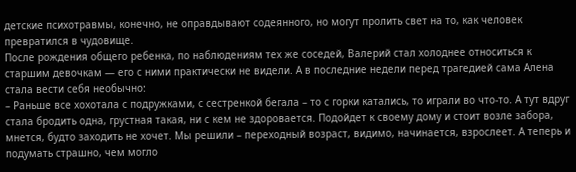детские психотравмы, конечно, не оправдывают содеянного, но могут пролить свет на то, как человек превратился в чудовище.
После рождения общего ребенка, по наблюдениям тех же соседей, Валерий стал холоднее относиться к старшим девочкам — его с ними практически не видели. А в последние недели перед трагедией сама Алена стала вести себя необычно:
– Раньше все хохотала с подружками, с сестренкой бегала – то с горки катались, то играли во что-то. А тут вдруг стала бродить одна, грустная такая, ни с кем не здоровается. Подойдет к своему дому и стоит возле забора, мнется, будто заходить не хочет. Мы решили – переходный возраст, видимо, начинается, взрослеет. А теперь и подумать страшно, чем могло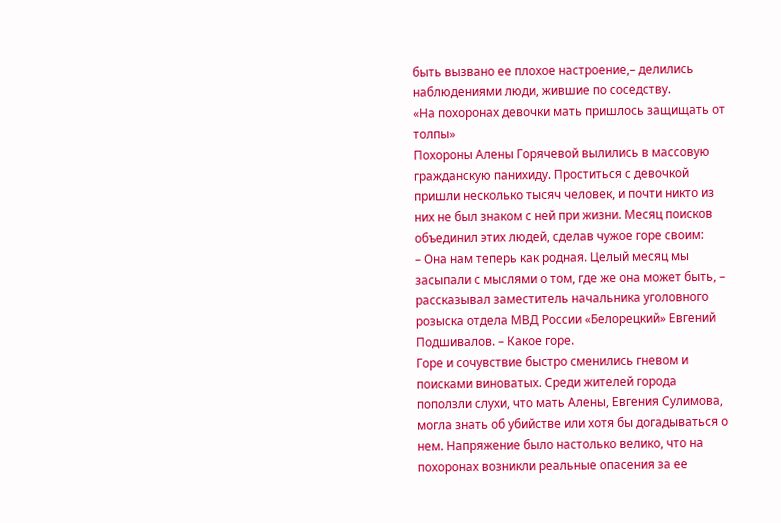быть вызвано ее плохое настроение,– делились наблюдениями люди, жившие по соседству.
«На похоронах девочки мать пришлось защищать от толпы»
Похороны Алены Горячевой вылились в массовую гражданскую панихиду. Проститься с девочкой пришли несколько тысяч человек, и почти никто из них не был знаком с ней при жизни. Месяц поисков объединил этих людей, сделав чужое горе своим:
– Она нам теперь как родная. Целый месяц мы засыпали с мыслями о том, где же она может быть, – рассказывал заместитель начальника уголовного розыска отдела МВД России «Белорецкий» Евгений Подшивалов. – Какое горе.
Горе и сочувствие быстро сменились гневом и поисками виноватых. Среди жителей города поползли слухи, что мать Алены, Евгения Сулимова, могла знать об убийстве или хотя бы догадываться о нем. Напряжение было настолько велико, что на похоронах возникли реальные опасения за ее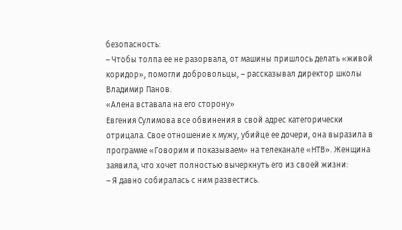безопасность:
– Чтобы толпа ее не разорвала, от машины пришлось делать «живой коридор», помогли добровольцы, – рассказывал директор школы Владимир Панов.
«Алена вставала на его сторону»
Евгения Сулимова все обвинения в свой адрес категорически отрицала. Свое отношение к мужу, убийце ее дочери, она выразила в программе «Говорим и показываем» на телеканале «НТВ». Женщина заявила, что хочет полностью вычеркнуть его из своей жизни:
– Я давно собиралась с ним развестись.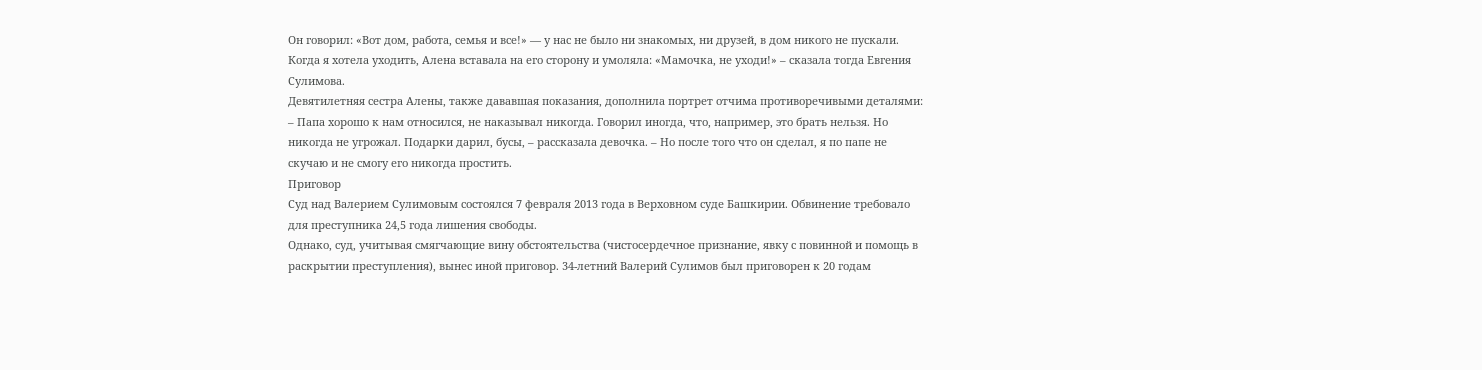Он говорил: «Вот дом, работа, семья и все!» — у нас не было ни знакомых, ни друзей, в дом никого не пускали. Когда я хотела уходить, Алена вставала на его сторону и умоляла: «Мамочка, не уходи!» – сказала тогда Евгения Сулимова.
Девятилетняя сестра Алены, также дававшая показания, дополнила портрет отчима противоречивыми деталями:
– Папа хорошо к нам относился, не наказывал никогда. Говорил иногда, что, например, это брать нельзя. Но никогда не угрожал. Подарки дарил, бусы, – рассказала девочка. – Но после того что он сделал, я по папе не скучаю и не смогу его никогда простить.
Приговор
Суд над Валерием Сулимовым состоялся 7 февраля 2013 года в Верховном суде Башкирии. Обвинение требовало для преступника 24,5 года лишения свободы.
Однако, суд, учитывая смягчающие вину обстоятельства (чистосердечное признание, явку с повинной и помощь в раскрытии преступления), вынес иной приговор. 34-летний Валерий Сулимов был приговорен к 20 годам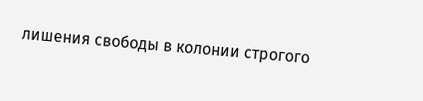лишения свободы в колонии строгого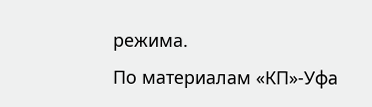режима.
По материалам «КП»-Уфа